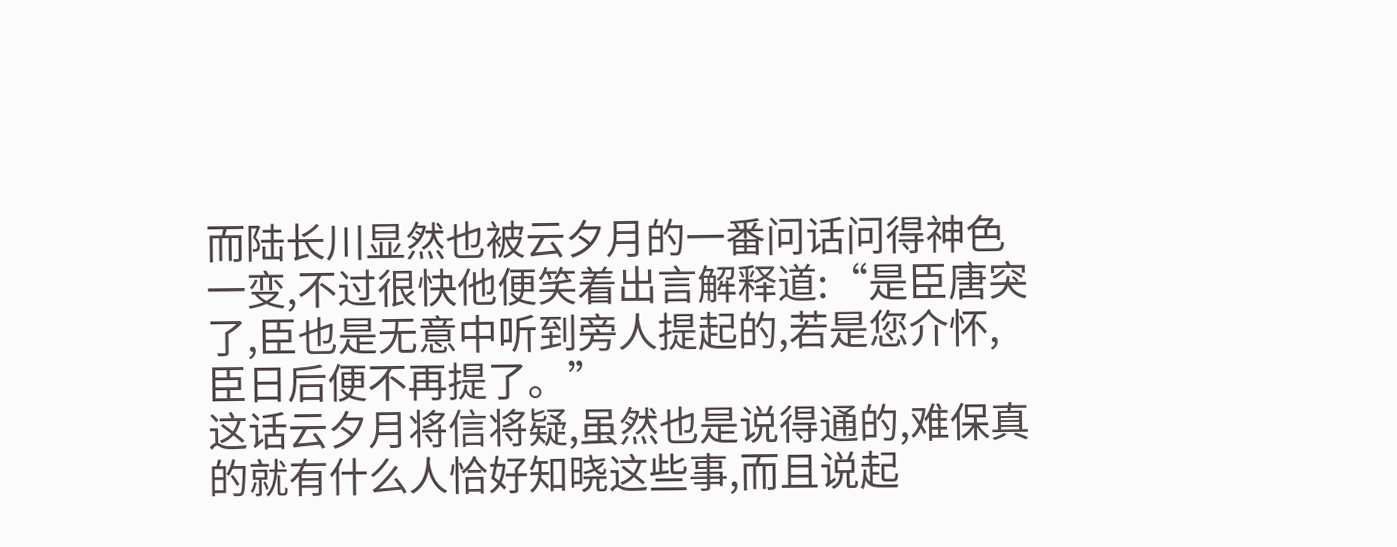而陆长川显然也被云夕月的一番问话问得神色一变,不过很快他便笑着出言解释道:“是臣唐突了,臣也是无意中听到旁人提起的,若是您介怀,臣日后便不再提了。”
这话云夕月将信将疑,虽然也是说得通的,难保真的就有什么人恰好知晓这些事,而且说起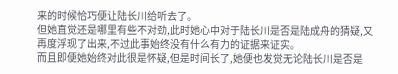来的时候恰巧便让陆长川给听去了。
但她直觉还是哪里有些不对劲,此时她心中对于陆长川是否是陆成舟的猜疑,又再度浮现了出来,不过此事始终没有什么有力的证据来证实。
而且即便她始终对此很是怀疑,但是时间长了,她便也发觉无论陆长川是否是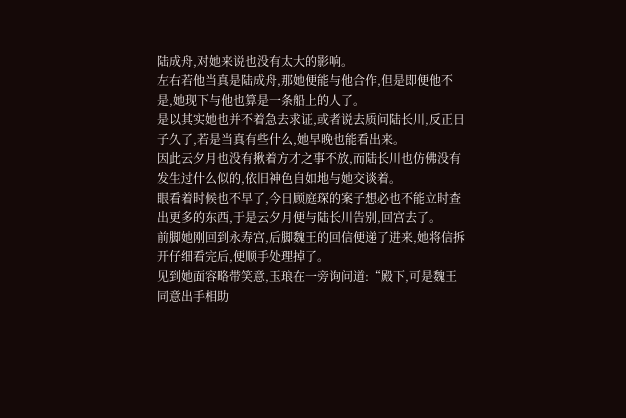陆成舟,对她来说也没有太大的影响。
左右若他当真是陆成舟,那她便能与他合作,但是即便他不是,她现下与他也算是一条船上的人了。
是以其实她也并不着急去求证,或者说去质问陆长川,反正日子久了,若是当真有些什么,她早晚也能看出来。
因此云夕月也没有揪着方才之事不放,而陆长川也仿佛没有发生过什么似的,依旧神色自如地与她交谈着。
眼看着时候也不早了,今日顾庭琛的案子想必也不能立时查出更多的东西,于是云夕月便与陆长川告别,回宫去了。
前脚她刚回到永寿宫,后脚魏王的回信便递了进来,她将信拆开仔细看完后,便顺手处理掉了。
见到她面容略带笑意,玉琅在一旁询问道:“殿下,可是魏王同意出手相助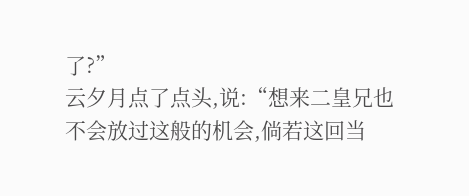了?”
云夕月点了点头,说:“想来二皇兄也不会放过这般的机会,倘若这回当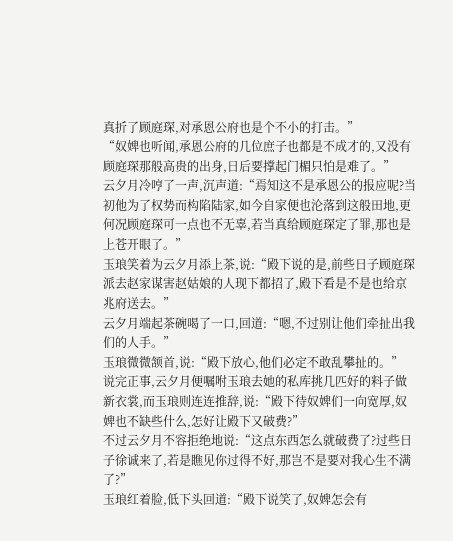真折了顾庭琛,对承恩公府也是个不小的打击。”
“奴婢也听闻,承恩公府的几位庶子也都是不成才的,又没有顾庭琛那般高贵的出身,日后要撑起门楣只怕是难了。”
云夕月冷哼了一声,沉声道:“焉知这不是承恩公的报应呢?当初他为了权势而构陷陆家,如今自家便也沦落到这般田地,更何况顾庭琛可一点也不无辜,若当真给顾庭琛定了罪,那也是上苍开眼了。”
玉琅笑着为云夕月添上茶,说:“殿下说的是,前些日子顾庭琛派去赵家谋害赵姑娘的人现下都招了,殿下看是不是也给京兆府送去。”
云夕月端起茶碗喝了一口,回道:“嗯,不过别让他们牵扯出我们的人手。”
玉琅微微颔首,说:“殿下放心,他们必定不敢乱攀扯的。”
说完正事,云夕月便嘱咐玉琅去她的私库挑几匹好的料子做新衣裳,而玉琅则连连推辞,说:“殿下待奴婢们一向宽厚,奴婢也不缺些什么,怎好让殿下又破费?”
不过云夕月不容拒绝地说:“这点东西怎么就破费了?过些日子徐诚来了,若是瞧见你过得不好,那岂不是要对我心生不满了?”
玉琅红着脸,低下头回道:“殿下说笑了,奴婢怎会有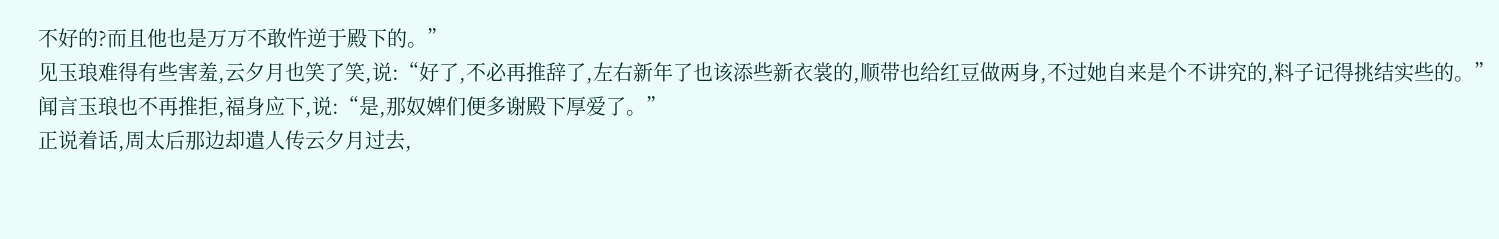不好的?而且他也是万万不敢忤逆于殿下的。”
见玉琅难得有些害羞,云夕月也笑了笑,说:“好了,不必再推辞了,左右新年了也该添些新衣裳的,顺带也给红豆做两身,不过她自来是个不讲究的,料子记得挑结实些的。”
闻言玉琅也不再推拒,福身应下,说:“是,那奴婢们便多谢殿下厚爱了。”
正说着话,周太后那边却遣人传云夕月过去,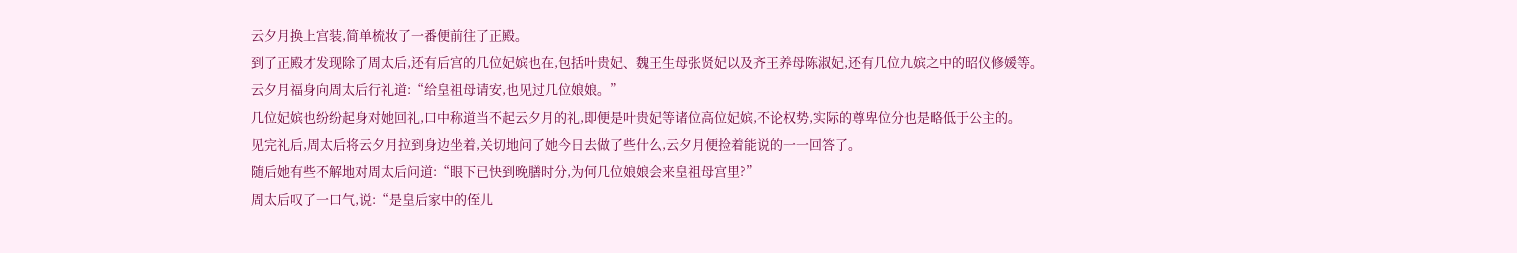云夕月换上宫装,简单梳妆了一番便前往了正殿。
到了正殿才发现除了周太后,还有后宫的几位妃嫔也在,包括叶贵妃、魏王生母张贤妃以及齐王养母陈淑妃,还有几位九嫔之中的昭仪修媛等。
云夕月福身向周太后行礼道:“给皇祖母请安,也见过几位娘娘。”
几位妃嫔也纷纷起身对她回礼,口中称道当不起云夕月的礼,即便是叶贵妃等诸位高位妃嫔,不论权势,实际的尊卑位分也是略低于公主的。
见完礼后,周太后将云夕月拉到身边坐着,关切地问了她今日去做了些什么,云夕月便捡着能说的一一回答了。
随后她有些不解地对周太后问道:“眼下已快到晚膳时分,为何几位娘娘会来皇祖母宫里?”
周太后叹了一口气,说:“是皇后家中的侄儿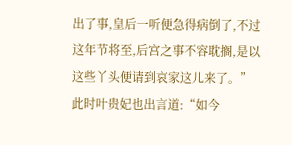出了事,皇后一听便急得病倒了,不过这年节将至,后宫之事不容耽搁,是以这些丫头便请到哀家这儿来了。”
此时叶贵妃也出言道:“如今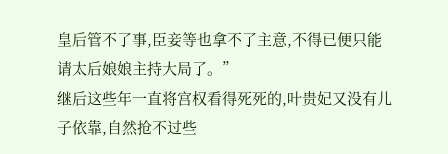皇后管不了事,臣妾等也拿不了主意,不得已便只能请太后娘娘主持大局了。”
继后这些年一直将宫权看得死死的,叶贵妃又没有儿子依靠,自然抢不过些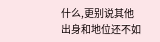什么,更别说其他出身和地位还不如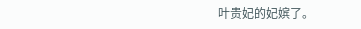叶贵妃的妃嫔了。